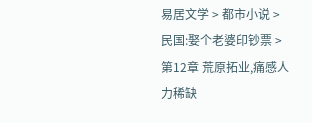易居文学 > 都市小说 > 民国:娶个老婆印钞票 > 第12章 荒原拓业,痛感人力稀缺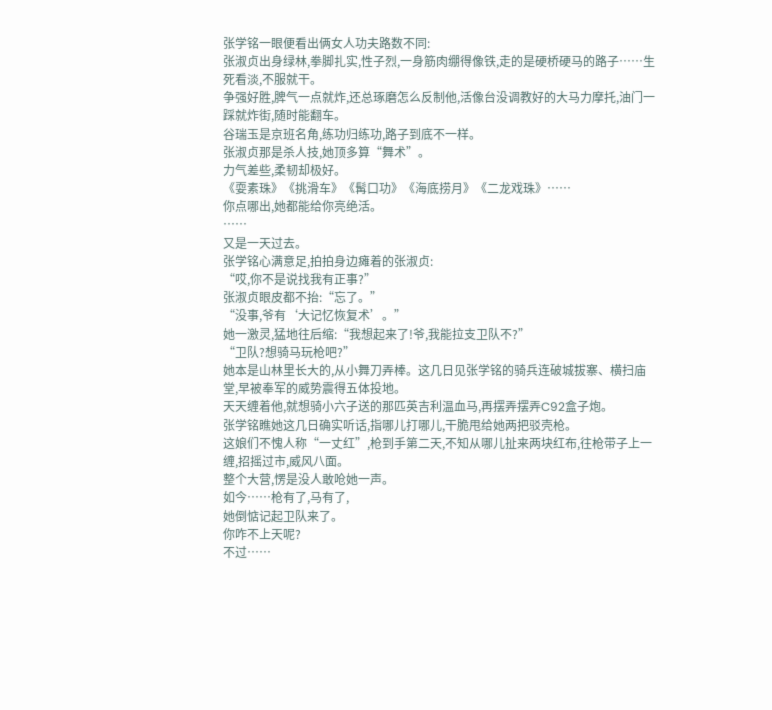张学铭一眼便看出俩女人功夫路数不同:
张淑贞出身绿林,拳脚扎实,性子烈,一身筋肉绷得像铁,走的是硬桥硬马的路子……生死看淡,不服就干。
争强好胜,脾气一点就炸,还总琢磨怎么反制他,活像台没调教好的大马力摩托,油门一踩就炸街,随时能翻车。
谷瑞玉是京班名角,练功归练功,路子到底不一样。
张淑贞那是杀人技,她顶多算“舞术”。
力气差些,柔韧却极好。
《耍素珠》《挑滑车》《髯口功》《海底捞月》《二龙戏珠》……
你点哪出,她都能给你亮绝活。
……
又是一天过去。
张学铭心满意足,拍拍身边瘫着的张淑贞:
“哎,你不是说找我有正事?”
张淑贞眼皮都不抬:“忘了。”
“没事,爷有‘大记忆恢复术’。”
她一激灵,猛地往后缩:“我想起来了!爷,我能拉支卫队不?”
“卫队?想骑马玩枪吧?”
她本是山林里长大的,从小舞刀弄棒。这几日见张学铭的骑兵连破城拔寨、横扫庙堂,早被奉军的威势震得五体投地。
天天缠着他,就想骑小六子送的那匹英吉利温血马,再摆弄摆弄C92盒子炮。
张学铭瞧她这几日确实听话,指哪儿打哪儿,干脆甩给她两把驳壳枪。
这娘们不愧人称“一丈红”,枪到手第二天,不知从哪儿扯来两块红布,往枪带子上一缠,招摇过市,威风八面。
整个大营,愣是没人敢呛她一声。
如今……枪有了,马有了,
她倒惦记起卫队来了。
你咋不上天呢?
不过……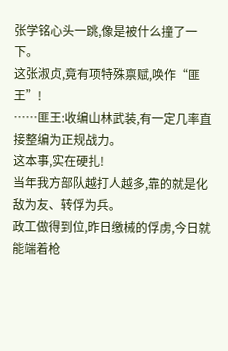张学铭心头一跳,像是被什么撞了一下。
这张淑贞,竟有项特殊禀赋,唤作“匪王”!
……匪王:收编山林武装,有一定几率直接整编为正规战力。
这本事,实在硬扎!
当年我方部队越打人越多,靠的就是化敌为友、转俘为兵。
政工做得到位,昨日缴械的俘虏,今日就能端着枪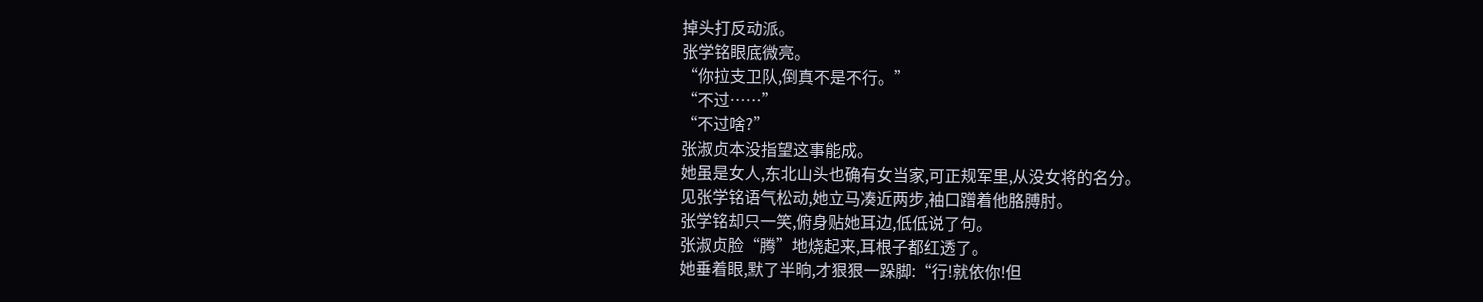掉头打反动派。
张学铭眼底微亮。
“你拉支卫队,倒真不是不行。”
“不过……”
“不过啥?”
张淑贞本没指望这事能成。
她虽是女人,东北山头也确有女当家,可正规军里,从没女将的名分。
见张学铭语气松动,她立马凑近两步,袖口蹭着他胳膊肘。
张学铭却只一笑,俯身贴她耳边,低低说了句。
张淑贞脸“腾”地烧起来,耳根子都红透了。
她垂着眼,默了半晌,才狠狠一跺脚:“行!就依你!但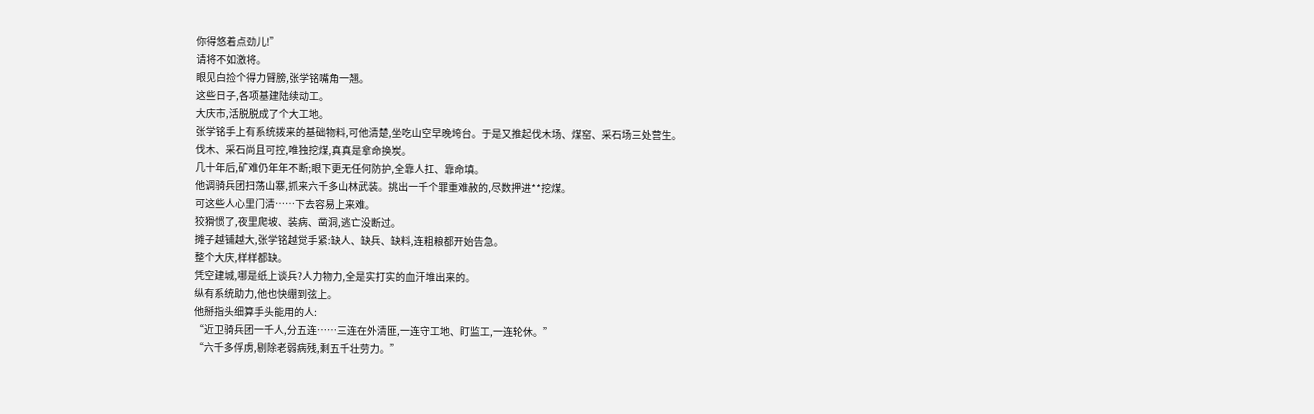你得悠着点劲儿!”
请将不如激将。
眼见白捡个得力臂膀,张学铭嘴角一翘。
这些日子,各项基建陆续动工。
大庆市,活脱脱成了个大工地。
张学铭手上有系统拨来的基础物料,可他清楚,坐吃山空早晚垮台。于是又推起伐木场、煤窑、采石场三处营生。
伐木、采石尚且可控,唯独挖煤,真真是拿命换炭。
几十年后,矿难仍年年不断;眼下更无任何防护,全靠人扛、靠命填。
他调骑兵团扫荡山寨,抓来六千多山林武装。挑出一千个罪重难赦的,尽数押进**挖煤。
可这些人心里门清……下去容易上来难。
狡猾惯了,夜里爬坡、装病、凿洞,逃亡没断过。
摊子越铺越大,张学铭越觉手紧:缺人、缺兵、缺料,连粗粮都开始告急。
整个大庆,样样都缺。
凭空建城,哪是纸上谈兵?人力物力,全是实打实的血汗堆出来的。
纵有系统助力,他也快绷到弦上。
他掰指头细算手头能用的人:
“近卫骑兵团一千人,分五连……三连在外清匪,一连守工地、盯监工,一连轮休。”
“六千多俘虏,剔除老弱病残,剩五千壮劳力。”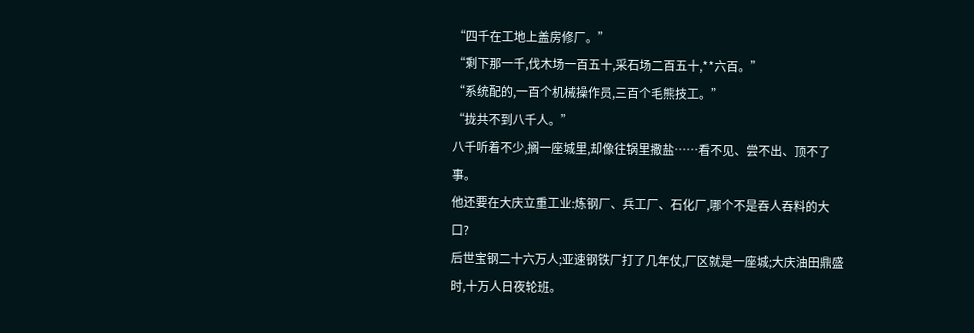“四千在工地上盖房修厂。”
“剩下那一千,伐木场一百五十,采石场二百五十,**六百。”
“系统配的,一百个机械操作员,三百个毛熊技工。”
“拢共不到八千人。”
八千听着不少,搁一座城里,却像往锅里撒盐……看不见、尝不出、顶不了事。
他还要在大庆立重工业:炼钢厂、兵工厂、石化厂,哪个不是吞人吞料的大口?
后世宝钢二十六万人;亚速钢铁厂打了几年仗,厂区就是一座城;大庆油田鼎盛时,十万人日夜轮班。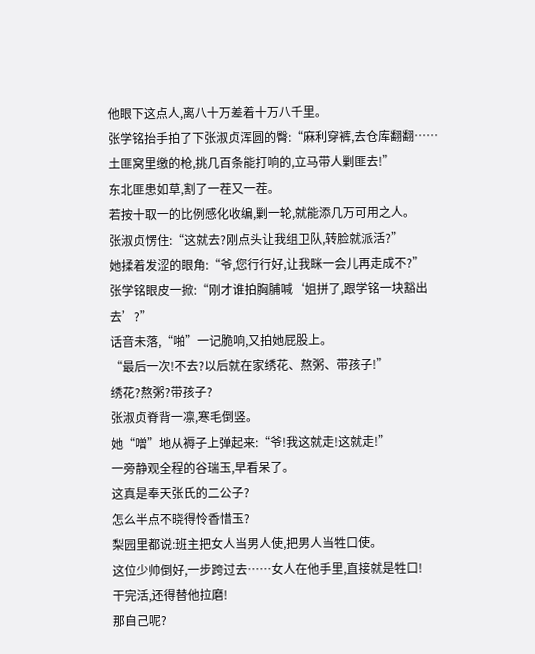他眼下这点人,离八十万差着十万八千里。
张学铭抬手拍了下张淑贞浑圆的臀:“麻利穿裤,去仓库翻翻……土匪窝里缴的枪,挑几百条能打响的,立马带人剿匪去!”
东北匪患如草,割了一茬又一茬。
若按十取一的比例感化收编,剿一轮,就能添几万可用之人。
张淑贞愣住:“这就去?刚点头让我组卫队,转脸就派活?”
她揉着发涩的眼角:“爷,您行行好,让我眯一会儿再走成不?”
张学铭眼皮一掀:“刚才谁拍胸脯喊‘姐拼了,跟学铭一块豁出去’?”
话音未落,“啪”一记脆响,又拍她屁股上。
“最后一次!不去?以后就在家绣花、熬粥、带孩子!”
绣花?熬粥?带孩子?
张淑贞脊背一凛,寒毛倒竖。
她“噌”地从褥子上弹起来:“爷!我这就走!这就走!”
一旁静观全程的谷瑞玉,早看呆了。
这真是奉天张氏的二公子?
怎么半点不晓得怜香惜玉?
梨园里都说:班主把女人当男人使,把男人当牲口使。
这位少帅倒好,一步跨过去……女人在他手里,直接就是牲口!
干完活,还得替他拉磨!
那自己呢?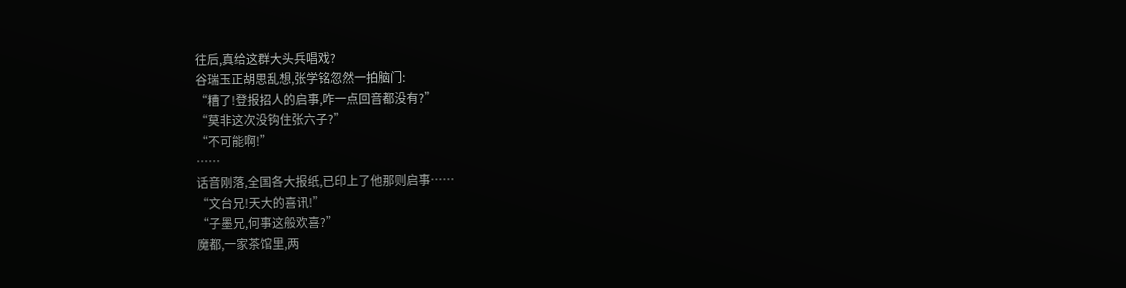往后,真给这群大头兵唱戏?
谷瑞玉正胡思乱想,张学铭忽然一拍脑门:
“糟了!登报招人的启事,咋一点回音都没有?”
“莫非这次没钩住张六子?”
“不可能啊!”
……
话音刚落,全国各大报纸,已印上了他那则启事……
“文台兄!天大的喜讯!”
“子墨兄,何事这般欢喜?”
魔都,一家茶馆里,两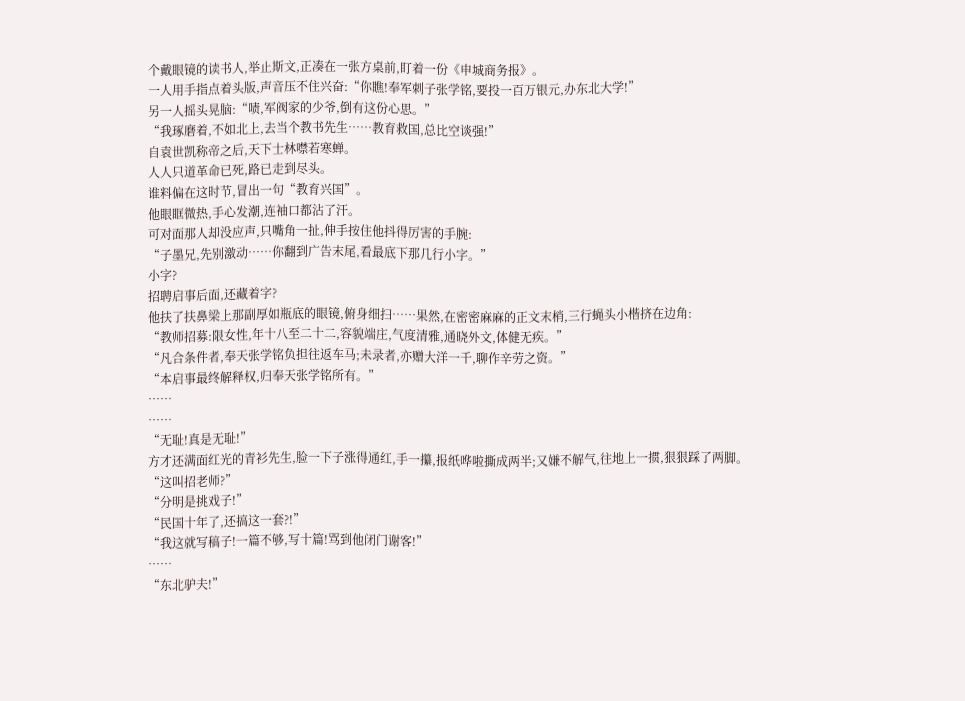个戴眼镜的读书人,举止斯文,正凑在一张方桌前,盯着一份《申城商务报》。
一人用手指点着头版,声音压不住兴奋:“你瞧!奉军刺子张学铭,要投一百万银元,办东北大学!”
另一人摇头晃脑:“啧,军阀家的少爷,倒有这份心思。”
“我琢磨着,不如北上,去当个教书先生……教育救国,总比空谈强!”
自袁世凯称帝之后,天下士林噤若寒蝉。
人人只道革命已死,路已走到尽头。
谁料偏在这时节,冒出一句“教育兴国”。
他眼眶微热,手心发潮,连袖口都沾了汗。
可对面那人却没应声,只嘴角一扯,伸手按住他抖得厉害的手腕:
“子墨兄,先别激动……你翻到广告末尾,看最底下那几行小字。”
小字?
招聘启事后面,还藏着字?
他扶了扶鼻梁上那副厚如瓶底的眼镜,俯身细扫……果然,在密密麻麻的正文末梢,三行蝇头小楷挤在边角:
“教师招募:限女性,年十八至二十二,容貌端庄,气度清雅,通晓外文,体健无疾。”
“凡合条件者,奉天张学铭负担往返车马;未录者,亦赠大洋一千,聊作辛劳之资。”
“本启事最终解释权,归奉天张学铭所有。”
……
……
“无耻!真是无耻!”
方才还满面红光的青衫先生,脸一下子涨得通红,手一攥,报纸哗啦撕成两半;又嫌不解气,往地上一掼,狠狠踩了两脚。
“这叫招老师?”
“分明是挑戏子!”
“民国十年了,还搞这一套?!”
“我这就写稿子!一篇不够,写十篇!骂到他闭门谢客!”
……
“东北驴夫!”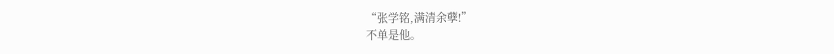“张学铭,满清余孽!”
不单是他。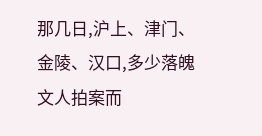那几日,沪上、津门、金陵、汉口,多少落魄文人拍案而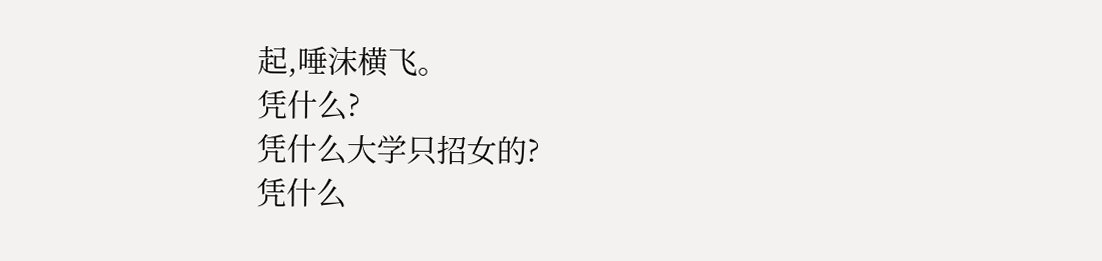起,唾沫横飞。
凭什么?
凭什么大学只招女的?
凭什么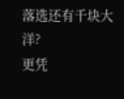落选还有千块大洋?
更凭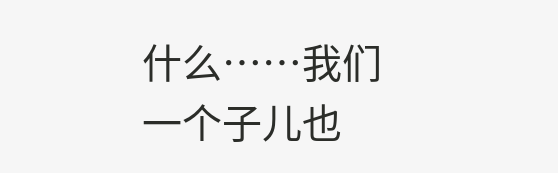什么……我们一个子儿也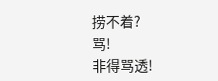捞不着?
骂!
非得骂透!